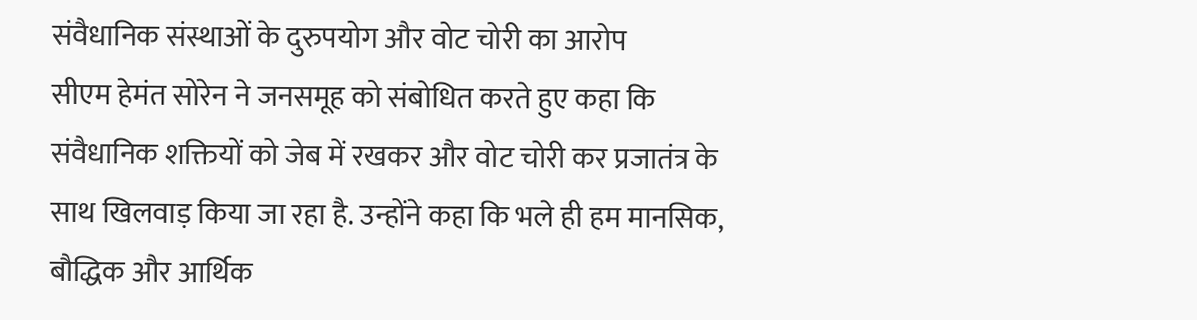संवैधानिक संस्थाओं के दुरुपयोग और वोट चोरी का आरोप
सीएम हेमंत सोरेन ने जनसमूह को संबोधित करते हुए कहा कि संवैधानिक शक्तियों को जेब में रखकर और वोट चोरी कर प्रजातंत्र के साथ खिलवाड़ किया जा रहा है. उन्होंने कहा कि भले ही हम मानसिक, बौद्धिक और आर्थिक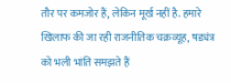तौर पर कमजोर हैं, लेकिन मूर्ख नहीं है. हमारे खिलाफ की जा रही राजनीतिक चक्रव्यूह, षड्यंत्र को भली भांति समझते हैं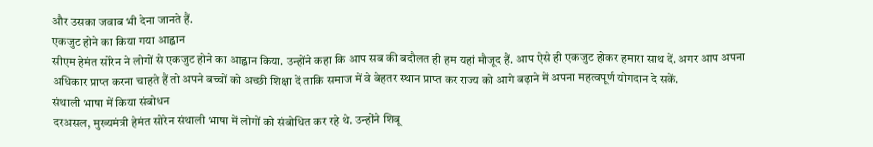और उसका जवाब भी देना जानते हैं.
एकजुट होने का किया गया आह्वान
सीएम हेमंत सोरेन ने लोगों से एकजुट होने का आह्वान किया. उन्होंने कहा कि आप सब की बदौलत ही हम यहां मौजूद हैं. आप ऐसे ही एकजुट होकर हमारा साथ दें. अगर आप अपना अधिकार प्राप्त करना चाहते हैं तो अपने बच्चों को अच्छी शिक्षा दें ताकि समाज में वे बेहतर स्थान प्राप्त कर राज्य को आगे बढ़ाने में अपना महत्वपूर्ण योगदान दे सकें.
संथाली भाषा में किया संबोधन
दरअसल, मुख्यमंत्री हेमंत सोरेन संथाली भाषा में लोगों को संबोधित कर रहे थे. उन्होंने शिबू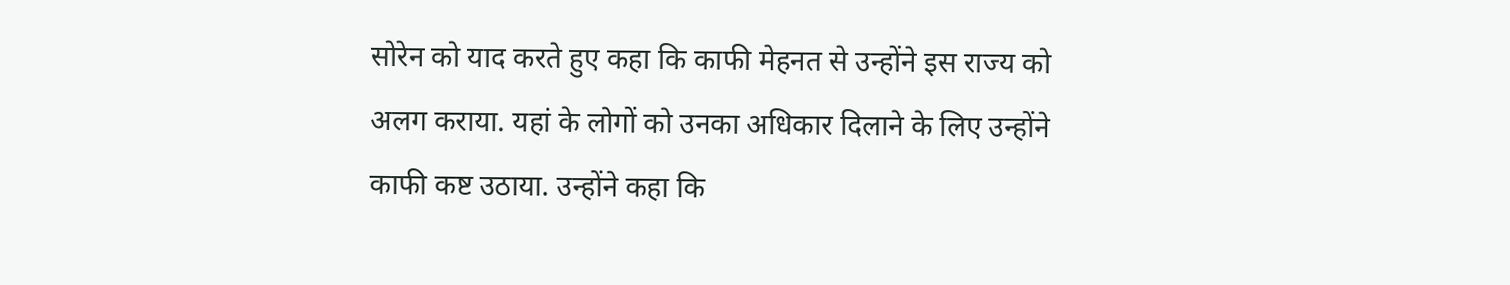सोरेन को याद करते हुए कहा कि काफी मेहनत से उन्होंने इस राज्य को अलग कराया. यहां के लोगों को उनका अधिकार दिलाने के लिए उन्होंने काफी कष्ट उठाया. उन्होंने कहा कि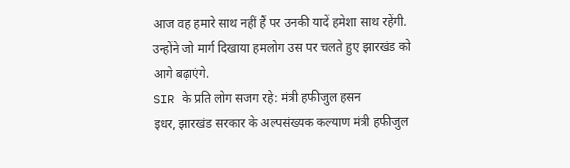आज वह हमारे साथ नहीं हैं पर उनकी यादें हमेशा साथ रहेंगी. उन्होंने जो मार्ग दिखाया हमलोग उस पर चलते हुए झारखंड को आगे बढ़ाएंगे.
SIR के प्रति लोग सजग रहे: मंत्री हफीजुल हसन
इधर, झारखंड सरकार के अल्पसंख्यक कल्याण मंत्री हफीजुल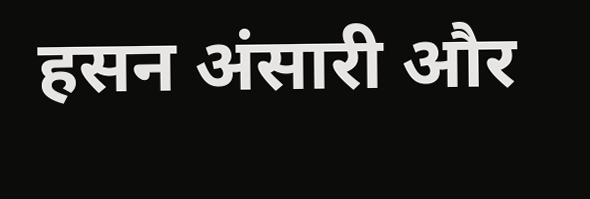हसन अंसारी और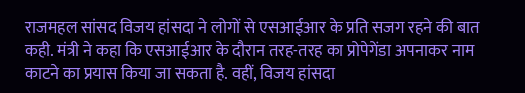राजमहल सांसद विजय हांसदा ने लोगों से एसआईआर के प्रति सजग रहने की बात कही. मंत्री ने कहा कि एसआईआर के दौरान तरह-तरह का प्रोपेगेंडा अपनाकर नाम काटने का प्रयास किया जा सकता है. वहीं, विजय हांसदा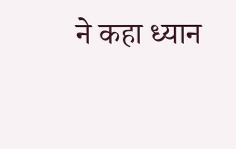ने कहा ध्यान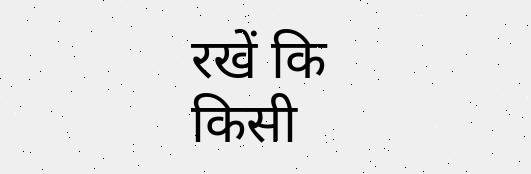रखें कि किसी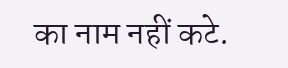का नाम नहीं कटे.